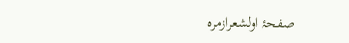صفحۂ اولشعرازمرہ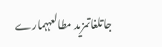جاتلغاتمزید مطالعہہمارے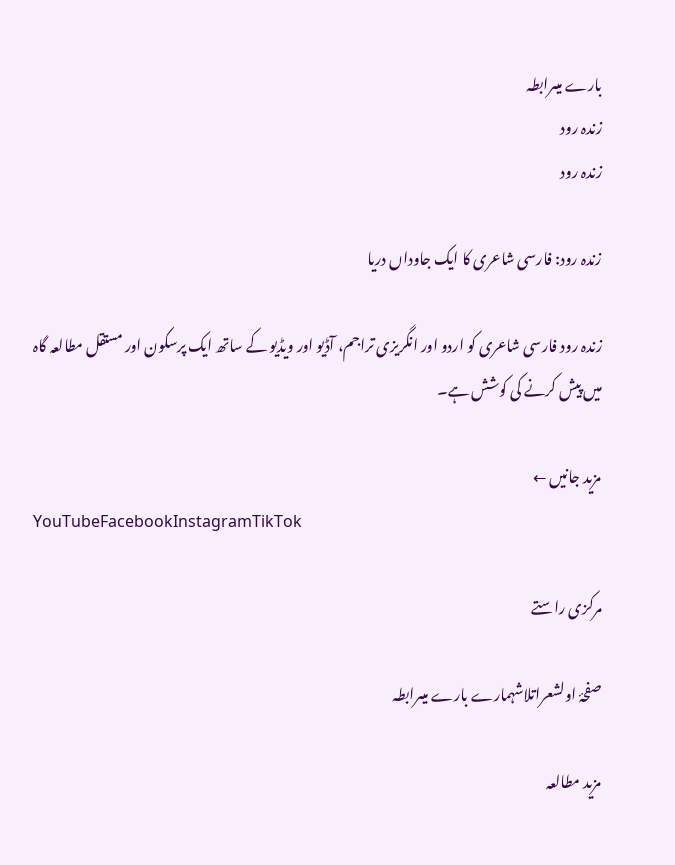بارے میںرابطہ
زندہ رود
زندہ رود

زندہ رود: فارسی شاعری کا ایک جاوداں دریا

زندہ رود فارسی شاعری کو اردو اور انگریزی تراجم، آڈیو اور ویڈیو کے ساتھ ایک پرسکون اور مستقل مطالعہ گاہ میں پیش کرنے کی کوشش ہے۔

مزید جانیں ←
YouTubeFacebookInstagramTikTok

مرکزی راستے

صفحۂ اولشعراتلاشہمارے بارے میںرابطہ

مزید مطالعہ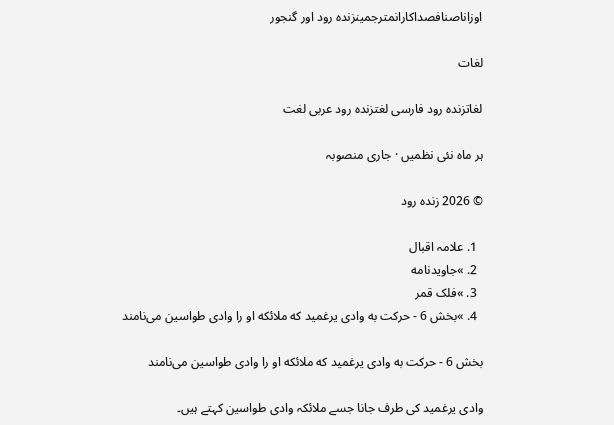اوزاناصنافصداکارانمترجمینزندہ رود اور گنجور

لغات

لغاتزندہ رود فارسی لغتزندہ رود عربی لغت

ہر ماہ نئی نظمیں · جاری منصوبہ

© 2026 زندہ رود

  1. علامہ اقبال
  2. »جاویدنامه
  3. »فلک قمر
  4. »بخش 6 - حرکت به وادی یرغمید که ملائکه او را وادی طواسین می‌نامند

بخش 6 - حرکت به وادی یرغمید که ملائکه او را وادی طواسین می‌نامند

وادی یرغمید کی طرف جانا جسے ملائکہ وادی طواسین کہتے ہیں۔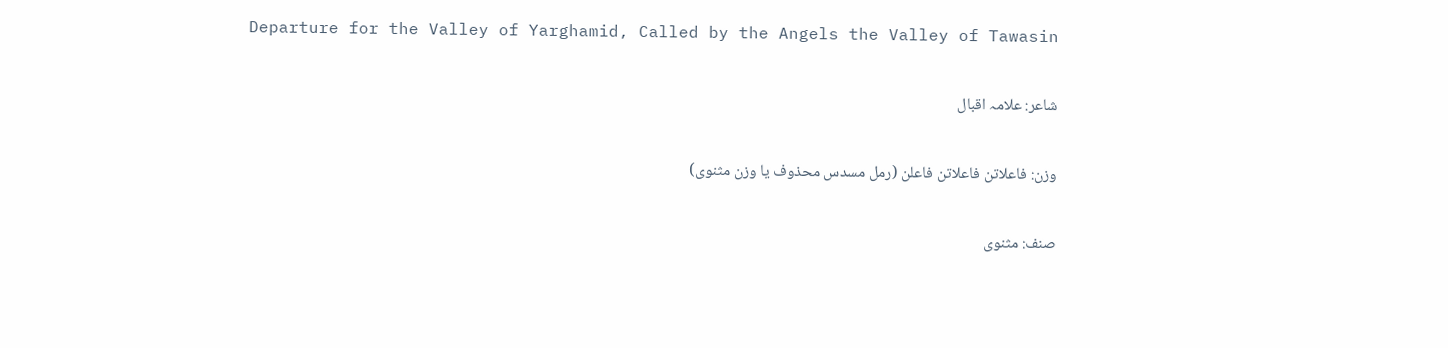Departure for the Valley of Yarghamid, Called by the Angels the Valley of Tawasin

شاعر: علامہ اقبال

وزن: فاعلاتن فاعلاتن فاعلن (رمل مسدس محذوف یا وزن مثنوی)

صنف: مثنوی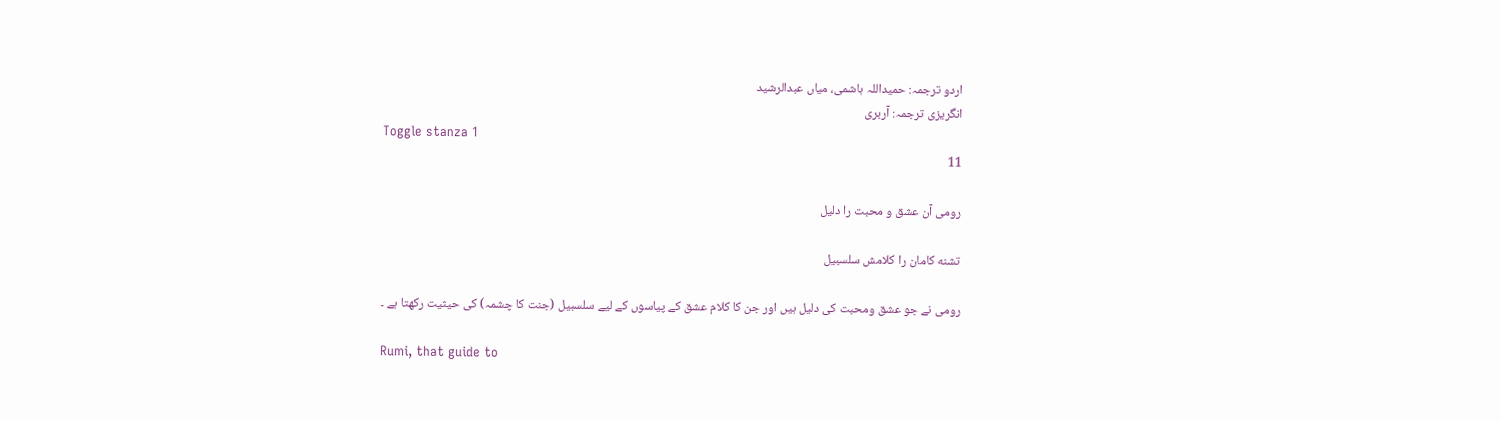اردو ترجمہ: حمیداللہ ہاشمی، میاں عبدالرشید
انگریزی ترجمہ: آربری
Toggle stanza 1
11

رومی آن عشق و محبت را دلیل

تشنه کامان را کلامش سلسبیل

رومی نے جو عشق ومحبت کی دلیل ہیں اور جن کا کلام عشق کے پیاسوں کے لیے سلسبیل (جنت کا چشمہ) کی حیثیت رکھتا ہے ۔

Rumi, that guide to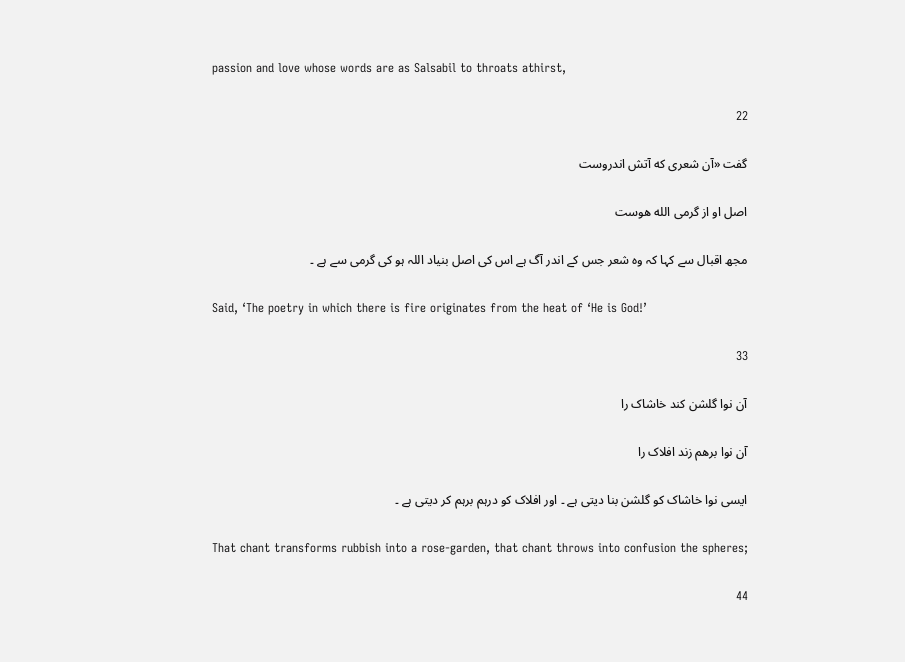passion and love whose words are as Salsabil to throats athirst,

22

گفت «آن شعری که آتش اندروست

اصل او از گرمی الله هوست

مجھ اقبال سے کہا کہ وہ شعر جس کے اندر آگ ہے اس کی اصل بنیاد اللہ ہو کی گرمی سے ہے ۔

Said, ‘The poetry in which there is fire originates from the heat of ‘He is God!’

33

آن نوا گلشن کند خاشاک را

آن نوا برهم زند افلاک را

ایسی نوا خاشاک کو گلشن بنا دیتی ہے ۔ اور افلاک کو درہم برہم کر دیتی ہے ۔

That chant transforms rubbish into a rose-garden, that chant throws into confusion the spheres;

44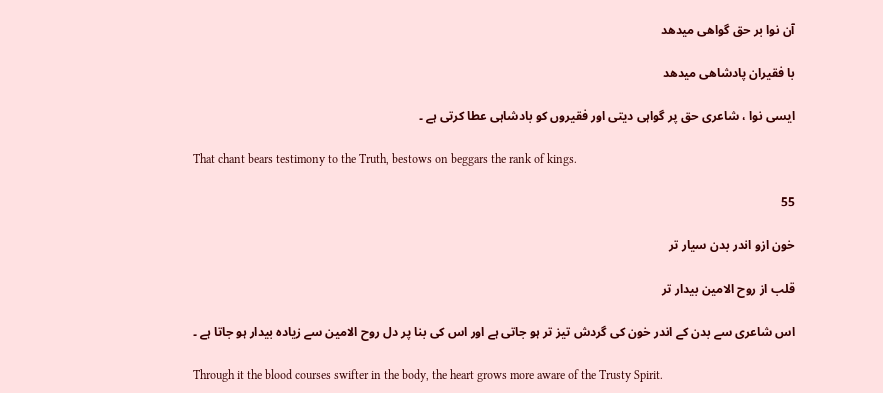آن نوا بر حق گواهی میدهد

با فقیران پادشاهی میدهد

ایسی نوا ، شاعری حق پر گواہی دیتی اور فقیروں کو بادشاہی عطا کرتی ہے ۔

That chant bears testimony to the Truth, bestows on beggars the rank of kings.

55

خون ازو اندر بدن سیار تر

قلب از روح الامین بیدار تر

اس شاعری سے بدن کے اندر خون کی گردش تیز تر ہو جاتی ہے اور اس کی بنا پر دل روح الامین سے زیادہ بیدار ہو جاتا ہے ۔

Through it the blood courses swifter in the body, the heart grows more aware of the Trusty Spirit.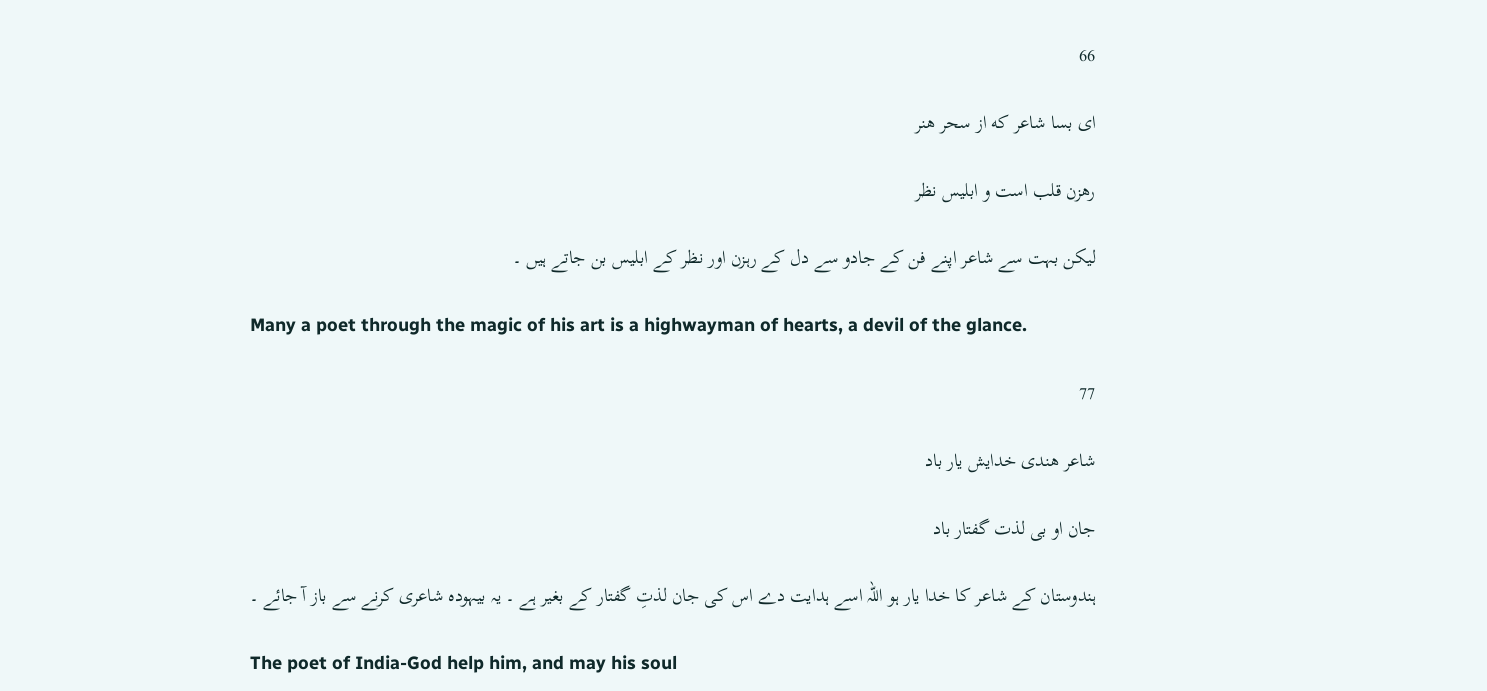66

ای بسا شاعر که از سحر هنر

رهزن قلب است و ابلیس نظر

لیکن بہت سے شاعر اپنے فن کے جادو سے دل کے رہزن اور نظر کے ابلیس بن جاتے ہیں ۔

Many a poet through the magic of his art is a highwayman of hearts, a devil of the glance.

77

شاعر هندی خدایش یار باد

جان او بی لذت گفتار باد

ہندوستان کے شاعر کا خدا یار ہو اللہ اسے ہدایت دے اس کی جان لذتِ گفتار کے بغیر ہے ۔ یہ بیہودہ شاعری کرنے سے باز آ جائے ۔

The poet of India-God help him, and may his soul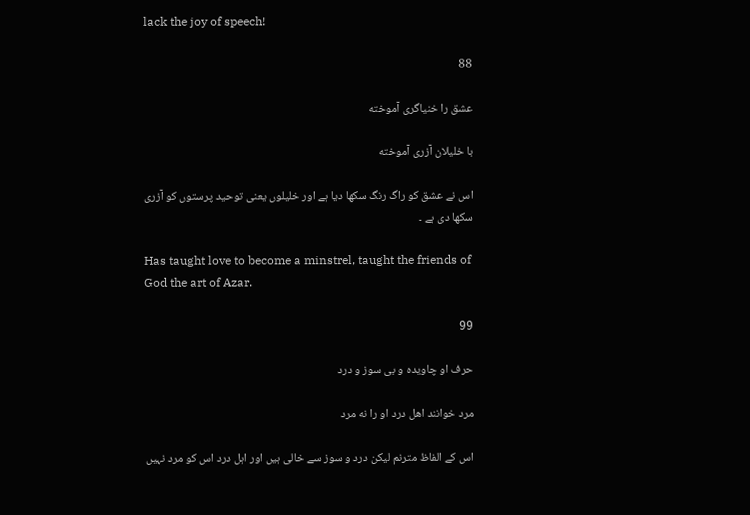lack the joy of speech!

88

عشق را خنیاگری آموخته

با خلیلان آزری آموخته

اس نے عشق کو راگ رنگ سکھا دیا ہے اور خلیلوں یعنی توحید پرستوں کو آزری سکھا دی ہے ۔

Has taught love to become a minstrel, taught the friends of God the art of Azar.

99

حرف او چاویده و بی سوز و درد

مرد خوانند اهل درد او را نه مرد

اس کے الفاظ مترنم لیکن درد و سوز سے خالی ہیں اور اہل درد اس کو مرد نہیں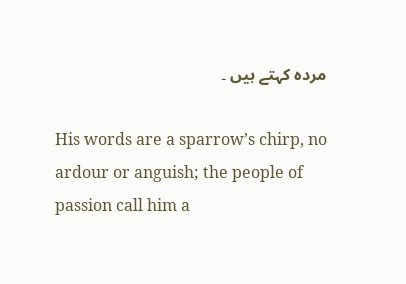مردہ کہتے ہیں ۔

His words are a sparrow’s chirp, no ardour or anguish; the people of passion call him a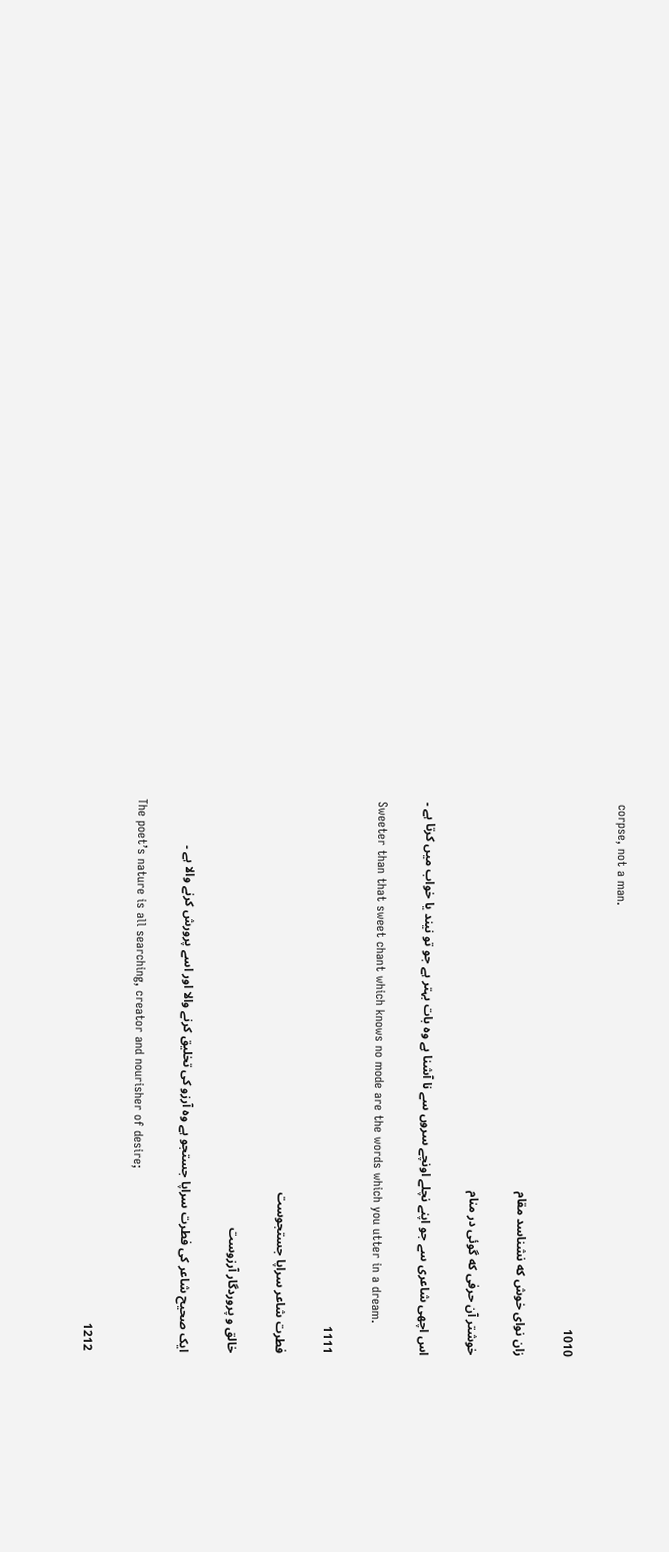corpse, not a man.

1010

زان نوای خوش که نشناسد مقام

خوشتر آن حرفی که گوئی در منام

اس اچھی شاعری سے جو اپنے نچلے اونچے سروں سے نا آشنا ہے وہ بات بہتر ہے جو تو نیند یا خواب میں کرتا ہے ۔

Sweeter than that sweet chant which knows no mode are the words which you utter in a dream.

1111

فطرت شاعر سراپا جستجوست

خالق و پروردگار آرزوست

ایک صحیح شاعر کی فطرت سراپا جستجو ہے وہ آرزو کی تخلیق کرنے والا اور اسے پرورش کرنے والا ہے ۔

The poet’s nature is all searching, creator and nourisher of desire;

1212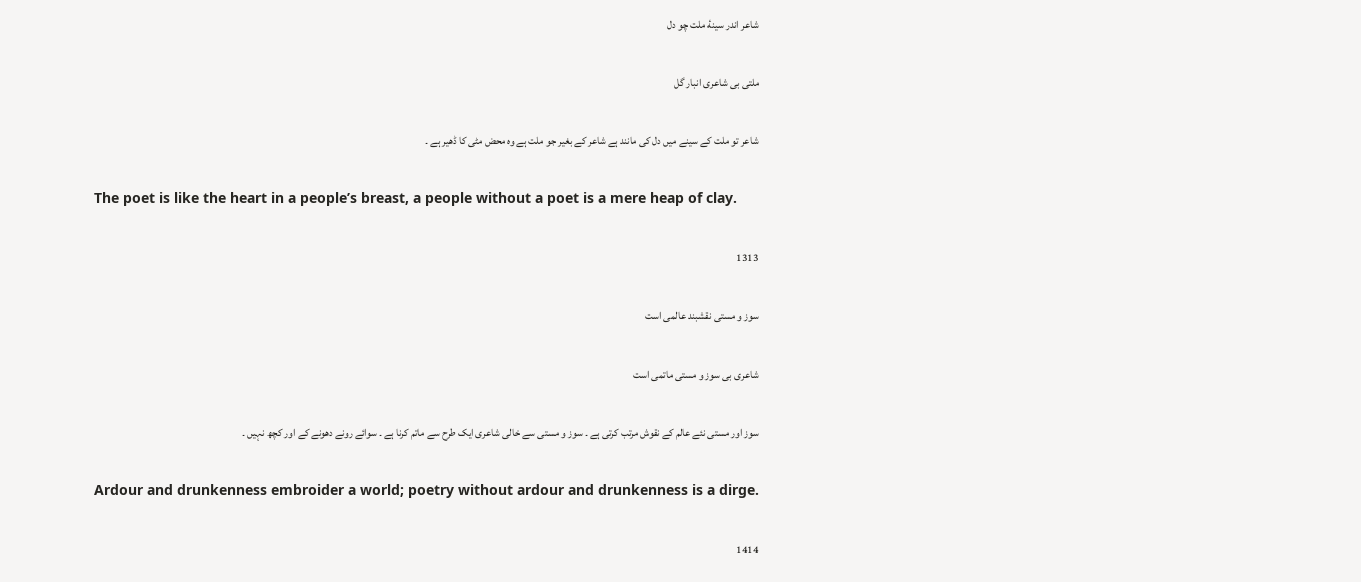شاعر اندر سینهٔ ملت چو دل

ملتی بی شاعری انبار گل

شاعر تو ملت کے سینے میں دل کی مانند ہے شاعر کے بغیر جو ملت ہے وہ محض مٹی کا ڈھیر ہے ۔

The poet is like the heart in a people’s breast, a people without a poet is a mere heap of clay.

1313

سوز و مستی نقشبند عالمی است

شاعری بی سوز و مستی ماتمی است

سوز اور مستی نئے عالم کے نقوش مرتب کرتی ہے ۔ سوز و مستی سے خالی شاعری ایک طرح سے ماتم کرنا ہے ۔ سوائے رونے دھونے کے اور کچھ نہیں ۔

Ardour and drunkenness embroider a world; poetry without ardour and drunkenness is a dirge.

1414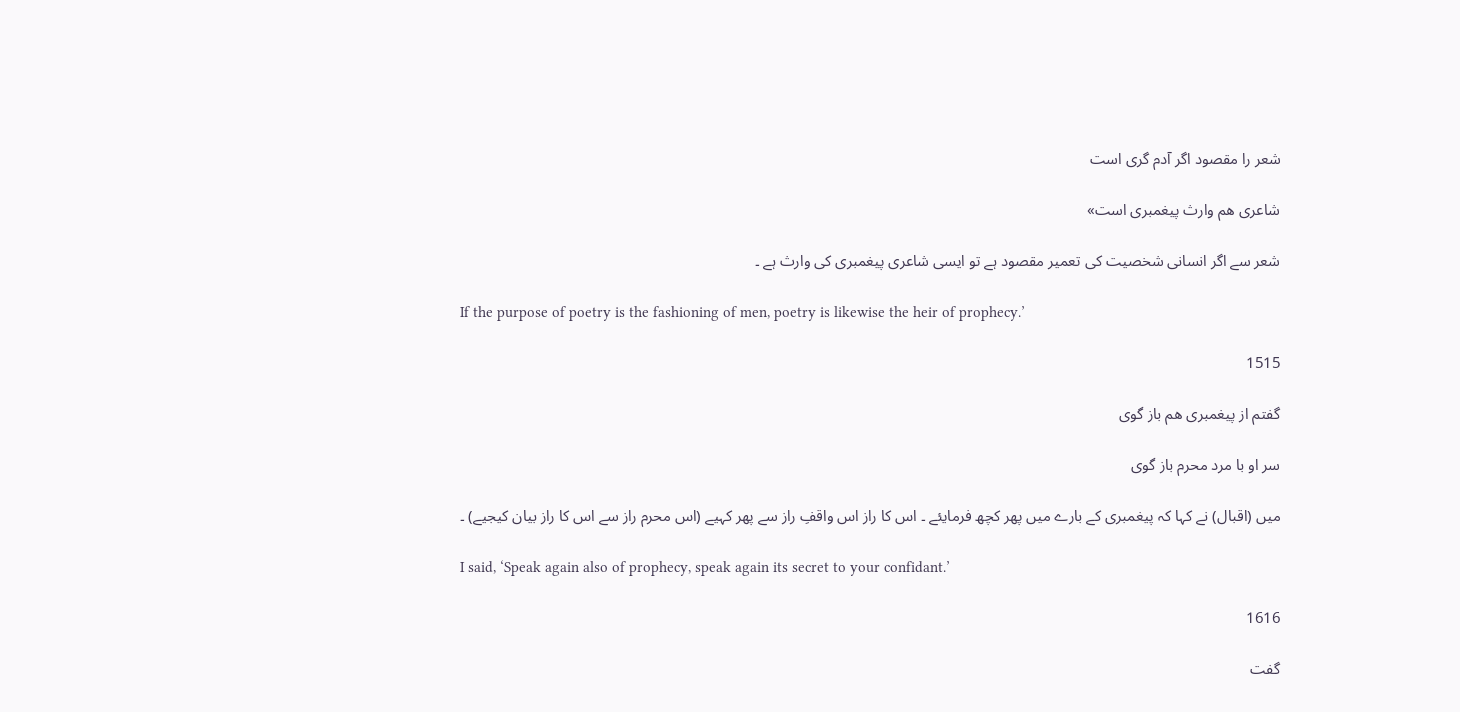شعر را مقصود اگر آدم گری است

شاعری هم وارث پیغمبری است»

شعر سے اگر انسانی شخصیت کی تعمیر مقصود ہے تو ایسی شاعری پیغمبری کی وارث ہے ۔

If the purpose of poetry is the fashioning of men, poetry is likewise the heir of prophecy.’

1515

گفتم از پیغمبری هم باز گوی

سر او با مرد محرم باز گوی

میں (اقبال) نے کہا کہ پیغمبری کے بارے میں پھر کچھ فرمایئے ۔ اس کا راز اس واقفِ راز سے پھر کہیے (اس محرم راز سے اس کا راز بیان کیجیے) ۔

I said, ‘Speak again also of prophecy, speak again its secret to your confidant.’

1616

گفت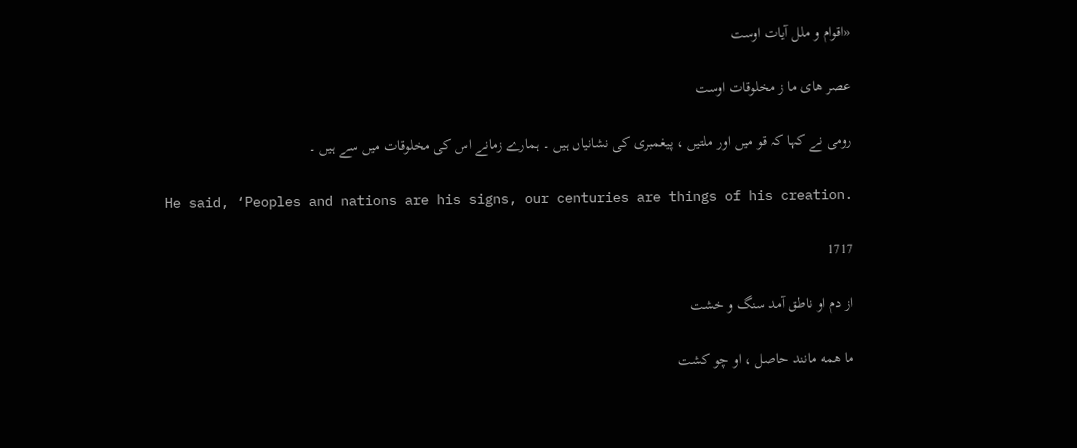«اقوام و ملل آیات اوست

عصر های ما ز مخلوقات اوست

رومی نے کہا کہ قو میں اور ملتیں ، پیغمبری کی نشانیاں ہیں ۔ ہمارے زمانے اس کی مخلوقات میں سے ہیں ۔

He said, ‘Peoples and nations are his signs, our centuries are things of his creation.

1717

از دم او ناطق آمد سنگ و خشت

ما همه مانند حاصل ، او چو کشت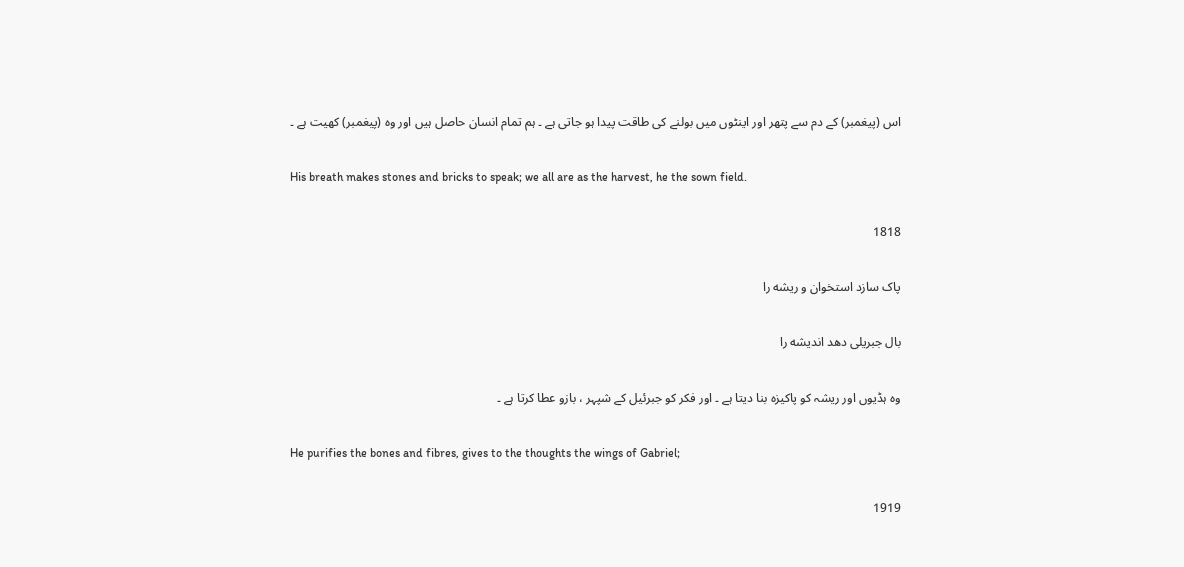اس (پیغمبر) کے دم سے پتھر اور اینٹوں میں بولنے کی طاقت پیدا ہو جاتی ہے ۔ ہم تمام انسان حاصل ہیں اور وہ (پیغمبر) کھیت ہے ۔

His breath makes stones and bricks to speak; we all are as the harvest, he the sown field.

1818

پاک سازد استخوان و ریشه را

بال جبریلی دهد اندیشه را

وہ ہڈیوں اور ریشہ کو پاکیزہ بنا دیتا ہے ۔ اور فکر کو جبرئیل کے شپہر ، بازو عطا کرتا ہے ۔

He purifies the bones and fibres, gives to the thoughts the wings of Gabriel;

1919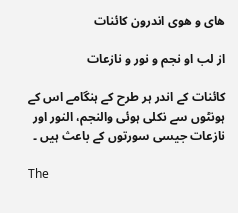های و هوی اندرون کائنات

از لب او نجم و نور و نازعات

کائنات کے اندر ہر طرح کے ہنگامے اس کے ہونٹوں سے نکلی ہوئی والنجم، النور اور نازعات جیسی سورتوں کے باعث ہیں ۔

The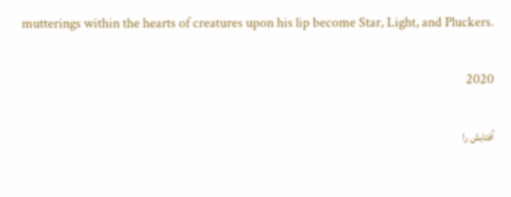mutterings within the hearts of creatures upon his lip become Star, Light, and Pluckers.

2020

آفتابش را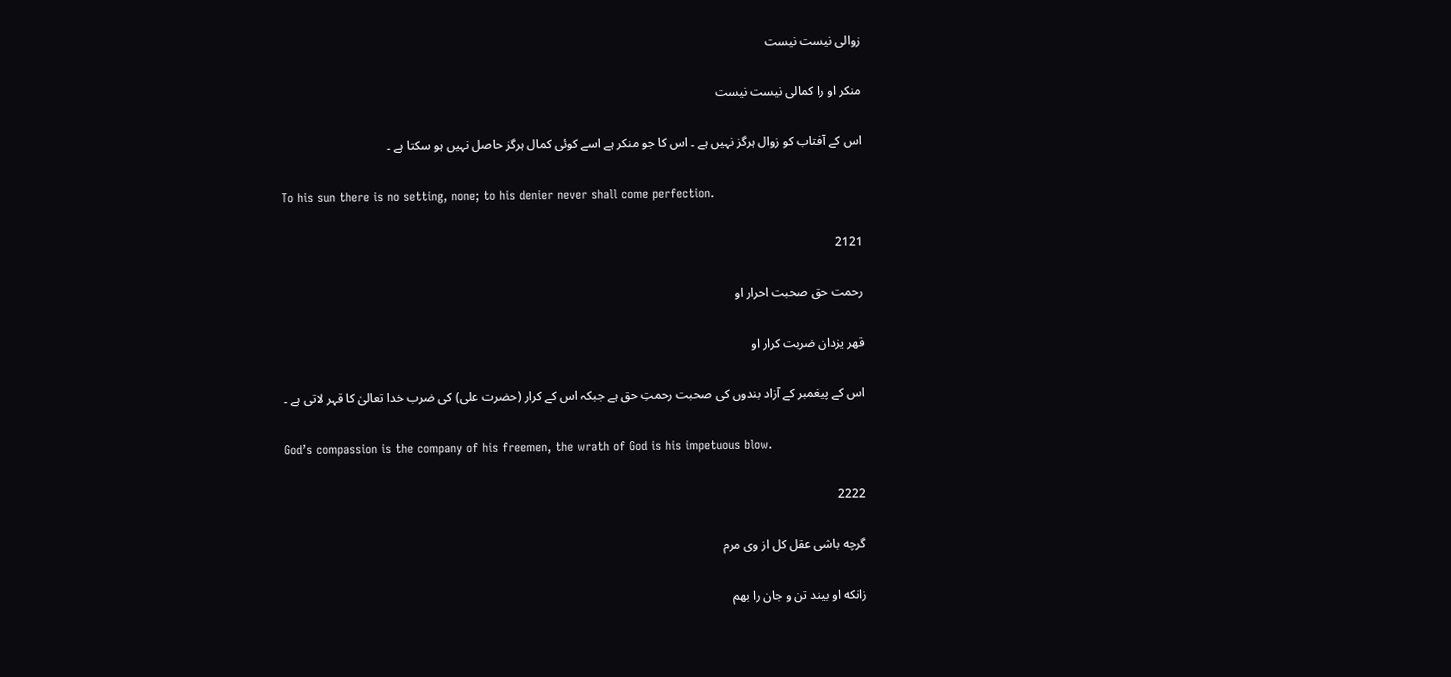زوالی نیست نیست

منکر او را کمالی نیست نیست

اس کے آفتاب کو زوال ہرگز نہیں ہے ۔ اس کا جو منکر ہے اسے کوئی کمال ہرگز حاصل نہیں ہو سکتا ہے ۔

To his sun there is no setting, none; to his denier never shall come perfection.

2121

رحمت حق صحبت احرار او

قهر یزدان ضربت کرار او

اس کے پیغمبر کے آزاد بندوں کی صحبت رحمتِ حق ہے جبکہ اس کے کرار (حضرت علی) کی ضرب خدا تعالیٰ کا قہر لاتی ہے ۔

God’s compassion is the company of his freemen, the wrath of God is his impetuous blow.

2222

گرچه باشی عقل کل از وی مرم

زانکه او بیند تن و جان را بهم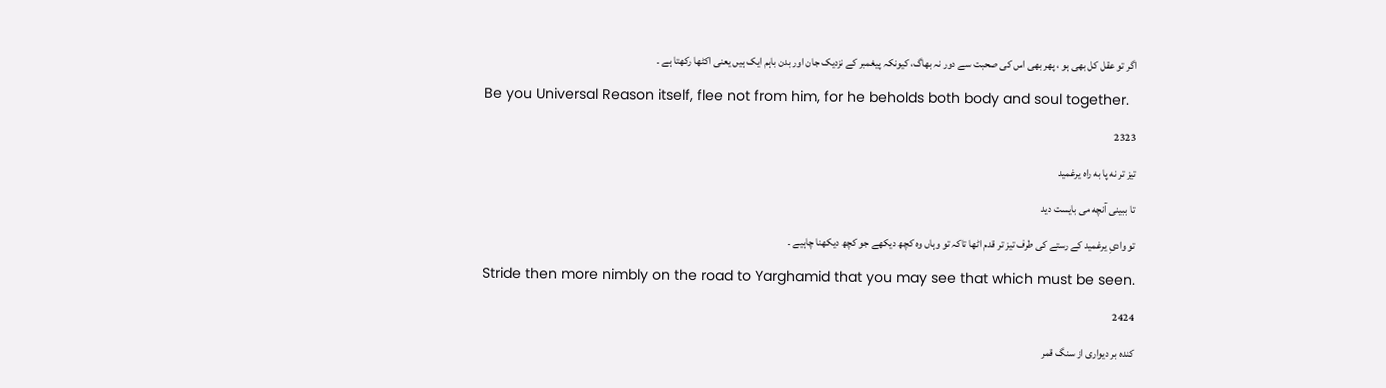اگر تو عقل کل بھی ہو ، پھر بھی اس کی صحبت سے دور نہ بھاگ، کیونکہ پیغمبر کے نزدیک جان اور بدن باہم ایک ہیں یعنی اکٹھا رکھتا ہے ۔

Be you Universal Reason itself, flee not from him, for he beholds both body and soul together.

2323

تیز تر نه پا به راه یرغمید

تا ببینی آنچه می بایست دید

تو وادیِ یرغمید کے رستے کی طرف تیز تر قدم اٹھا تاکہ تو وہاں وہ کچھ دیکھے جو کچھ دیکھنا چاہیے ۔

Stride then more nimbly on the road to Yarghamid that you may see that which must be seen.

2424

کنده بر دیواری از سنگ قمر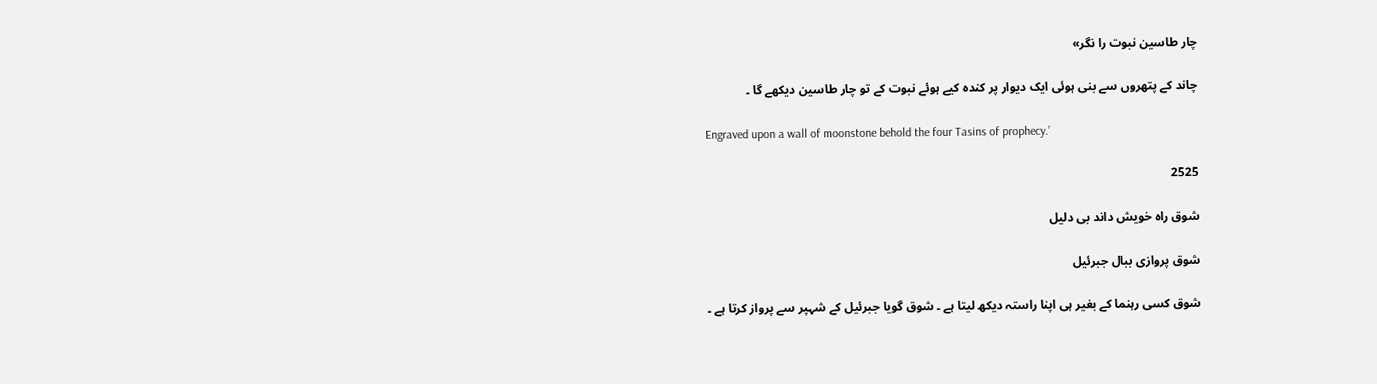چار طاسین نبوت را نگر»

چاند کے پتھروں سے بنی ہوئی ایک دیوار پر کندہ کیے ہوئے نبوت کے تو چار طاسین دیکھے گا ۔

Engraved upon a wall of moonstone behold the four Tasins of prophecy.’

2525

شوق راه خویش داند بی دلیل

شوق پروازی ببال جبرئیل

شوق کسی رہنما کے بغیر ہی اپنا راستہ دیکھ لیتا ہے ۔ شوق گویا جبرئیل کے شہپر سے پرواز کرتا ہے ۔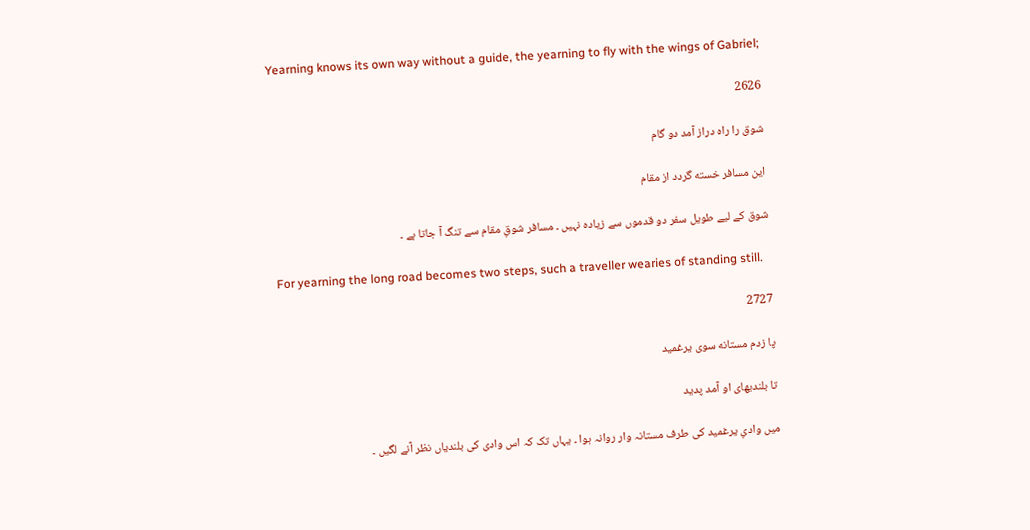Yearning knows its own way without a guide, the yearning to fly with the wings of Gabriel;

2626

شوق را راه دراز آمد دو گام

این مسافر خسته گردد از مقام

شوق کے لیے طویل سفر دو قدموں سے زیادہ نہیں ۔ مسافر شوقِ مقام سے تنگ آ جاتا ہے ۔

For yearning the long road becomes two steps, such a traveller wearies of standing still.

2727

پا زدم مستانه سوی یرغمید

تا بلندیهای او آمد پدید

میں وادیِ یرغمید کی طرف مستانہ وار روانہ ہوا ۔ یہاں تک کہ اس وادی کی بلندیاں نظر آنے لگیں ۔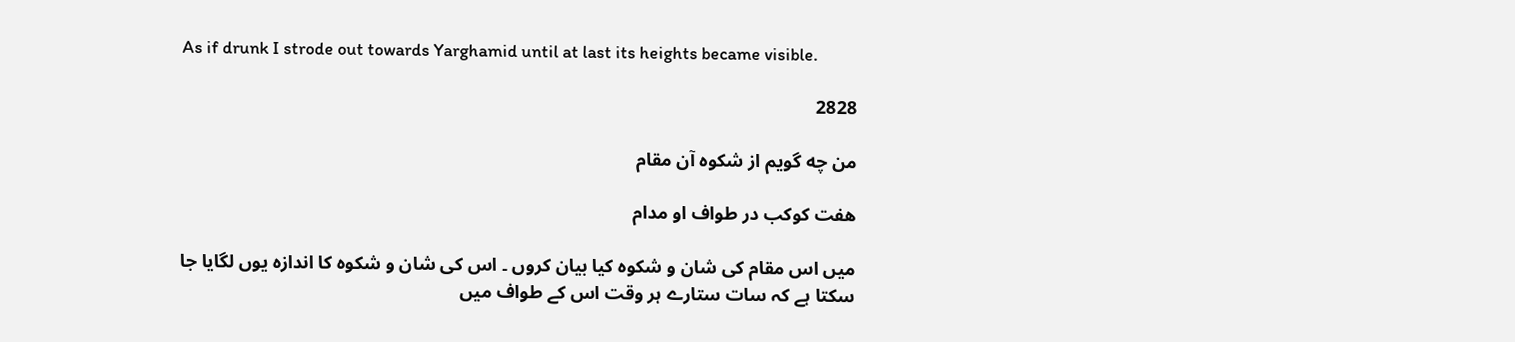As if drunk I strode out towards Yarghamid until at last its heights became visible.

2828

من چه گویم از شکوه آن مقام

هفت کوکب در طواف او مدام

میں اس مقام کی شان و شکوہ کیا بیان کروں ۔ اس کی شان و شکوہ کا اندازہ یوں لگایا جا سکتا ہے کہ سات ستارے ہر وقت اس کے طواف میں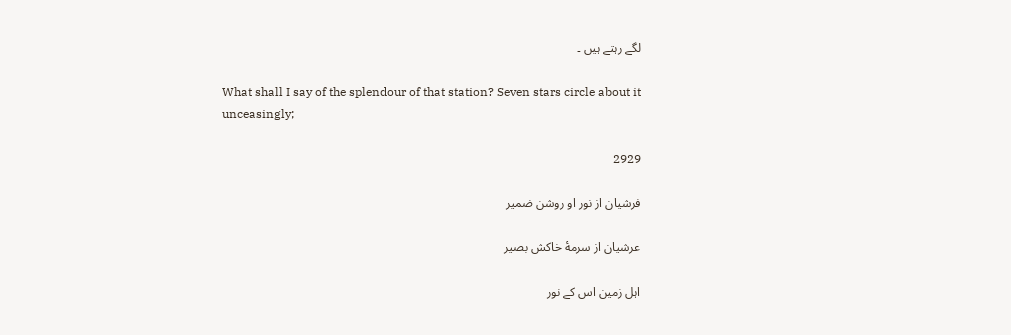لگے رہتے ہیں ۔

What shall I say of the splendour of that station? Seven stars circle about it unceasingly;

2929

فرشیان از نور او روشن ضمیر

عرشیان از سرمهٔ خاکش بصیر

اہل زمین اس کے نور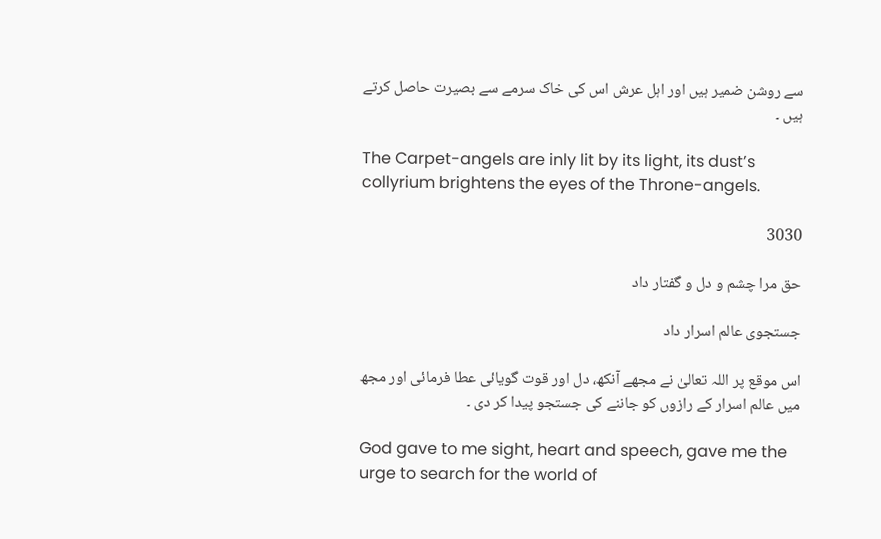سے روشن ضمیر ہیں اور اہل عرش اس کی خاک سرمے سے بصیرت حاصل کرتے ہیں ۔

The Carpet-angels are inly lit by its light, its dust’s collyrium brightens the eyes of the Throne-angels.

3030

حق مرا چشم و دل و گفتار داد

جستجوی عالم اسرار داد

اس موقع پر اللہ تعالیٰ نے مجھے آنکھ، دل اور قوت گویائی عطا فرمائی اور مجھ میں عالم اسرار کے رازوں کو جاننے کی جستجو پیدا کر دی ۔

God gave to me sight, heart and speech, gave me the urge to search for the world of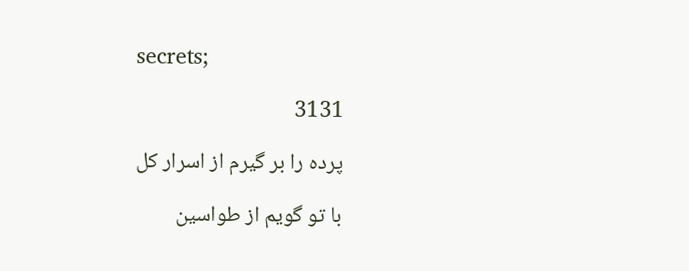secrets;

3131

پرده را بر گیرم از اسرار کل

با تو گویم از طواسین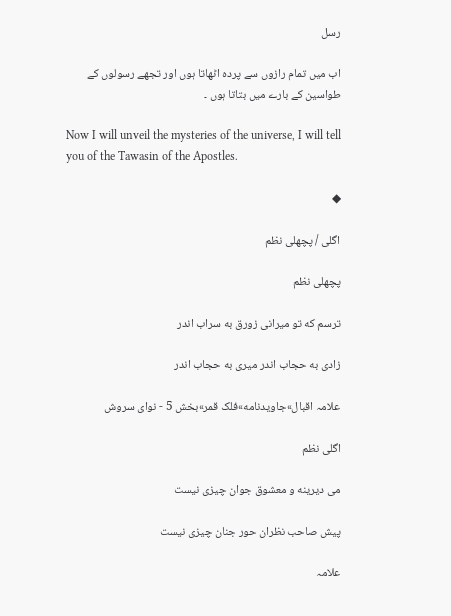رسل

اب میں تمام رازوں سے پردہ اٹھاتا ہوں اور تجھے رسولوں کے طواسین کے بارے میں بتاتا ہوں ۔

Now I will unveil the mysteries of the universe, I will tell you of the Tawasin of the Apostles.

◆

اگلی / پچھلی نظم

پچھلی نظم

ترسم که تو میرانی زورق به سراب اندر

زادی به حجاب اندر میری به حجاب اندر

علامہ اقبال»جاویدنامه»فلک قمر»بخش 5 - نوای سروش

اگلی نظم

می دیرینه و معشوق جوان چیزی نیست

پیش صاحب نظران حور جنان چیزی نیست

علامہ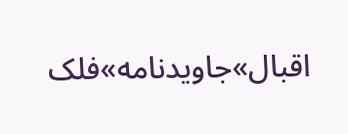اقبال»جاویدنامه»فلک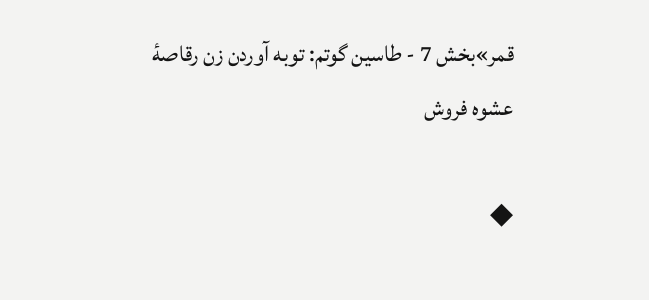قمر»بخش 7 - طاسین گوتم: توبه آوردن زن رقاصهٔ عشوه فروش

◆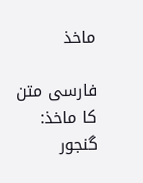ماخذ

فارسی متن کا ماخذ: گنجور